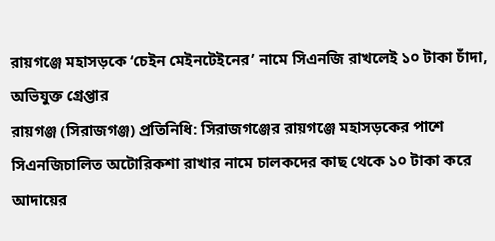রায়গঞ্জে মহাসড়কে ‘চেইন মেইনটেইনের’ নামে সিএনজি রাখলেই ১০ টাকা চাঁদা, অভিযুক্ত গ্রেপ্তার
রায়গঞ্জ (সিরাজগঞ্জ) প্রতিনিধি: সিরাজগঞ্জের রায়গঞ্জে মহাসড়কের পাশে সিএনজিচালিত অটোরিকশা রাখার নামে চালকদের কাছ থেকে ১০ টাকা করে আদায়ের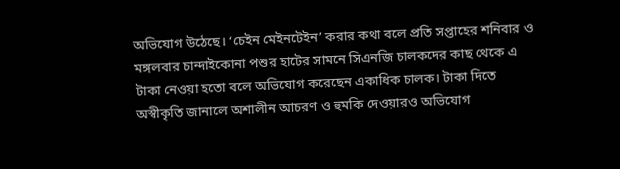অভিযোগ উঠেছে। ‘চেইন মেইনটেইন’ করার কথা বলে প্রতি সপ্তাহের শনিবার ও মঙ্গলবার চান্দাইকোনা পশুর হাটের সামনে সিএনজি চালকদের কাছ থেকে এ টাকা নেওয়া হতো বলে অভিযোগ করেছেন একাধিক চালক। টাকা দিতে অস্বীকৃতি জানালে অশালীন আচরণ ও হুমকি দেওয়ারও অভিযোগ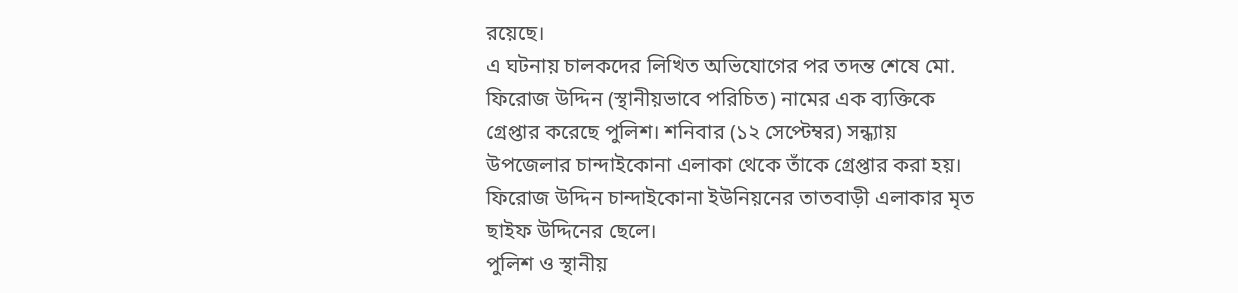রয়েছে।
এ ঘটনায় চালকদের লিখিত অভিযোগের পর তদন্ত শেষে মো. ফিরোজ উদ্দিন (স্থানীয়ভাবে পরিচিত) নামের এক ব্যক্তিকে গ্রেপ্তার করেছে পুলিশ। শনিবার (১২ সেপ্টেম্বর) সন্ধ্যায় উপজেলার চান্দাইকোনা এলাকা থেকে তাঁকে গ্রেপ্তার করা হয়। ফিরোজ উদ্দিন চান্দাইকোনা ইউনিয়নের তাতবাড়ী এলাকার মৃত ছাইফ উদ্দিনের ছেলে।
পুলিশ ও স্থানীয়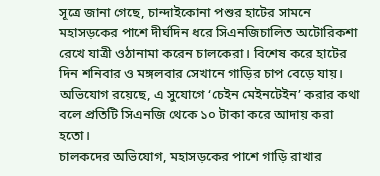সূত্রে জানা গেছে, চান্দাইকোনা পশুর হাটের সামনে মহাসড়কের পাশে দীর্ঘদিন ধরে সিএনজিচালিত অটোরিকশা রেখে যাত্রী ওঠানামা করেন চালকেরা। বিশেষ করে হাটের দিন শনিবার ও মঙ্গলবার সেখানে গাড়ির চাপ বেড়ে যায়। অভিযোগ রয়েছে, এ সুযোগে ‘চেইন মেইনটেইন’ করার কথা বলে প্রতিটি সিএনজি থেকে ১০ টাকা করে আদায় করা হতো।
চালকদের অভিযোগ, মহাসড়কের পাশে গাড়ি রাখার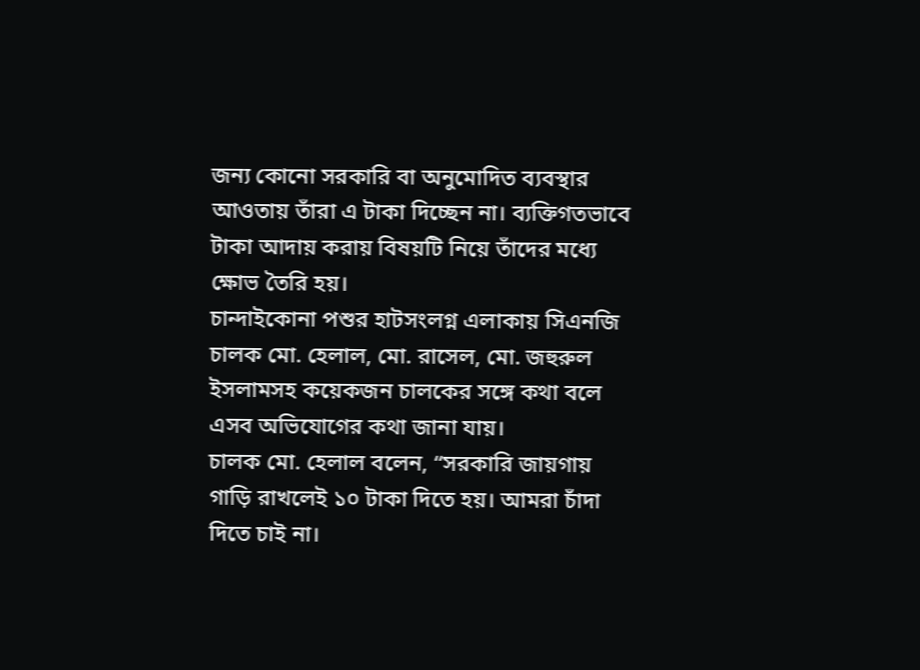জন্য কোনো সরকারি বা অনুমোদিত ব্যবস্থার আওতায় তাঁরা এ টাকা দিচ্ছেন না। ব্যক্তিগতভাবে টাকা আদায় করায় বিষয়টি নিয়ে তাঁদের মধ্যে ক্ষোভ তৈরি হয়।
চান্দাইকোনা পশুর হাটসংলগ্ন এলাকায় সিএনজি চালক মো. হেলাল, মো. রাসেল, মো. জহুরুল ইসলামসহ কয়েকজন চালকের সঙ্গে কথা বলে এসব অভিযোগের কথা জানা যায়।
চালক মো. হেলাল বলেন, “সরকারি জায়গায় গাড়ি রাখলেই ১০ টাকা দিতে হয়। আমরা চাঁদা দিতে চাই না।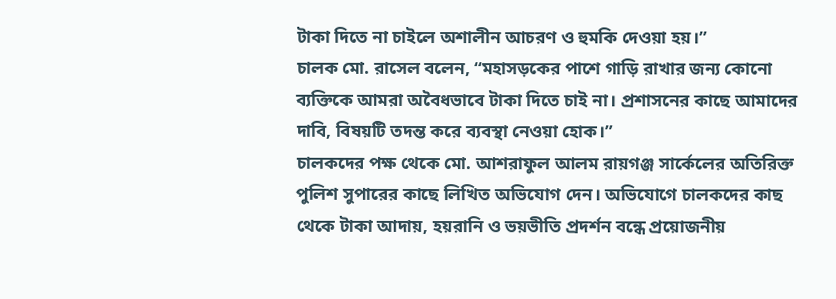টাকা দিতে না চাইলে অশালীন আচরণ ও হুমকি দেওয়া হয়।”
চালক মো. রাসেল বলেন, “মহাসড়কের পাশে গাড়ি রাখার জন্য কোনো ব্যক্তিকে আমরা অবৈধভাবে টাকা দিতে চাই না। প্রশাসনের কাছে আমাদের দাবি, বিষয়টি তদন্ত করে ব্যবস্থা নেওয়া হোক।”
চালকদের পক্ষ থেকে মো. আশরাফুল আলম রায়গঞ্জ সার্কেলের অতিরিক্ত পুলিশ সুপারের কাছে লিখিত অভিযোগ দেন। অভিযোগে চালকদের কাছ থেকে টাকা আদায়, হয়রানি ও ভয়ভীতি প্রদর্শন বন্ধে প্রয়োজনীয়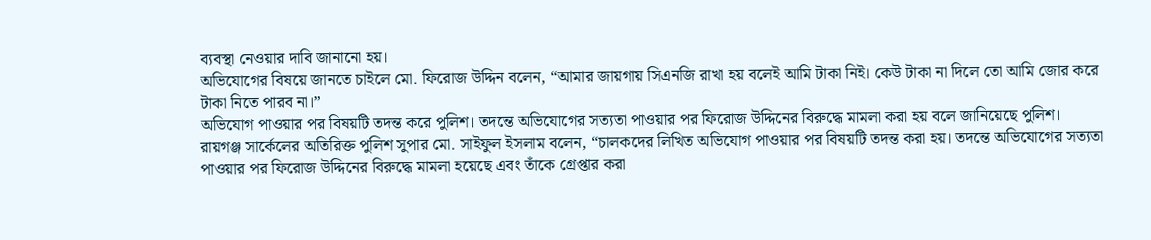ব্যবস্থা নেওয়ার দাবি জানানো হয়।
অভিযোগের বিষয়ে জানতে চাইলে মো. ফিরোজ উদ্দিন বলেন, “আমার জায়গায় সিএনজি রাখা হয় বলেই আমি টাকা নিই। কেউ টাকা না দিলে তো আমি জোর করে টাকা নিতে পারব না।”
অভিযোগ পাওয়ার পর বিষয়টি তদন্ত করে পুলিশ। তদন্তে অভিযোগের সত্যতা পাওয়ার পর ফিরোজ উদ্দিনের বিরুদ্ধে মামলা করা হয় বলে জানিয়েছে পুলিশ।
রায়গঞ্জ সার্কেলের অতিরিক্ত পুলিশ সুপার মো. সাইফুল ইসলাম বলেন, “চালকদের লিখিত অভিযোগ পাওয়ার পর বিষয়টি তদন্ত করা হয়। তদন্তে অভিযোগের সত্যতা পাওয়ার পর ফিরোজ উদ্দিনের বিরুদ্ধে মামলা হয়েছে এবং তাঁকে গ্রেপ্তার করা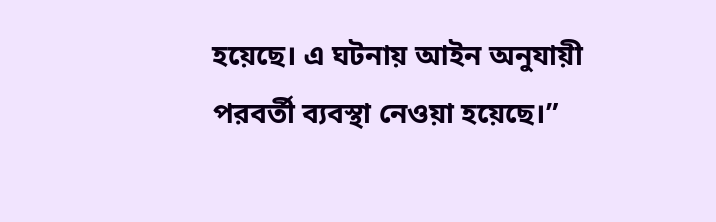হয়েছে। এ ঘটনায় আইন অনুযায়ী পরবর্তী ব্যবস্থা নেওয়া হয়েছে।”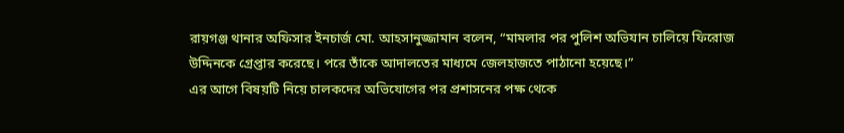রায়গঞ্জ থানার অফিসার ইনচার্জ মো. আহসানুজ্জামান বলেন, “মামলার পর পুলিশ অভিযান চালিয়ে ফিরোজ উদ্দিনকে গ্রেপ্তার করেছে। পরে তাঁকে আদালতের মাধ্যমে জেলহাজতে পাঠানো হয়েছে।”
এর আগে বিষয়টি নিয়ে চালকদের অভিযোগের পর প্রশাসনের পক্ষ থেকে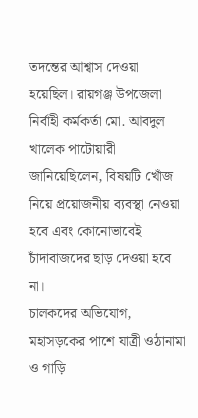তদন্তের আশ্বাস দেওয়া হয়েছিল। রায়গঞ্জ উপজেলা নির্বাহী কর্মকর্তা মো. আবদুল খালেক পাটোয়ারী জানিয়েছিলেন, বিষয়টি খোঁজ নিয়ে প্রয়োজনীয় ব্যবস্থা নেওয়া হবে এবং কোনোভাবেই চাঁদাবাজদের ছাড় দেওয়া হবে না।
চালকদের অভিযোগ, মহাসড়কের পাশে যাত্রী ওঠানামা ও গাড়ি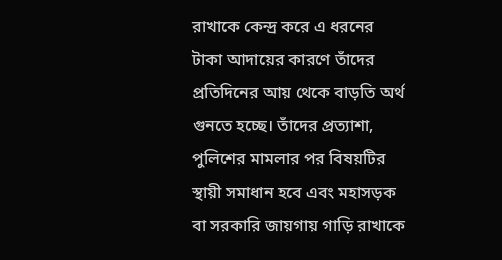রাখাকে কেন্দ্র করে এ ধরনের টাকা আদায়ের কারণে তাঁদের প্রতিদিনের আয় থেকে বাড়তি অর্থ গুনতে হচ্ছে। তাঁদের প্রত্যাশা, পুলিশের মামলার পর বিষয়টির স্থায়ী সমাধান হবে এবং মহাসড়ক বা সরকারি জায়গায় গাড়ি রাখাকে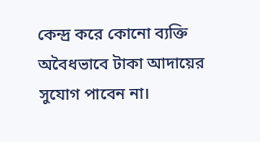কেন্দ্র করে কোনো ব্যক্তি অবৈধভাবে টাকা আদায়ের সুযোগ পাবেন না।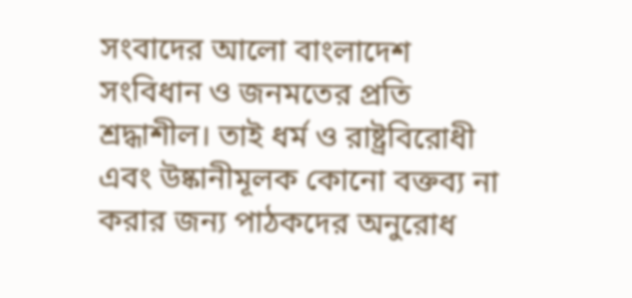সংবাদের আলো বাংলাদেশ সংবিধান ও জনমতের প্রতি শ্রদ্ধাশীল। তাই ধর্ম ও রাষ্ট্রবিরোধী এবং উষ্কানীমূলক কোনো বক্তব্য না করার জন্য পাঠকদের অনুরোধ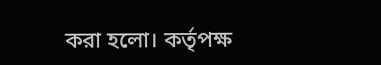করা হলো। কর্তৃপক্ষ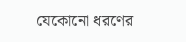যেকোনো ধরণের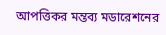আপত্তিকর মন্তব্য মডারেশনের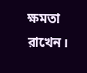ক্ষমতা রাখেন।